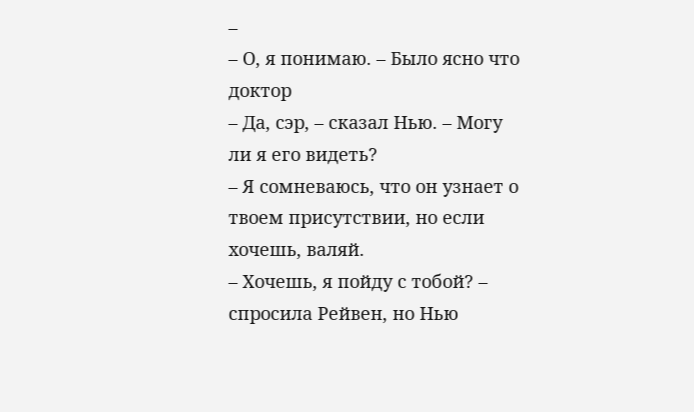–
– О, я понимаю. – Было ясно что доктор
– Да, сэр, – сказал Нью. – Могу ли я его видеть?
– Я сомневаюсь, что он узнает о твоем присутствии, но если хочешь, валяй.
– Хочешь, я пойду с тобой? – спросила Рейвен, но Нью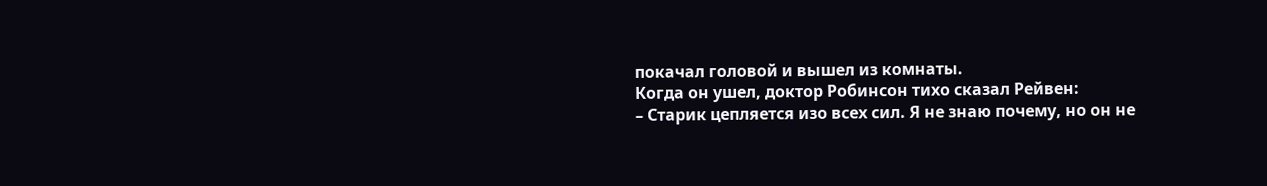покачал головой и вышел из комнаты.
Когда он ушел, доктор Робинсон тихо сказал Рейвен:
– Старик цепляется изо всех сил. Я не знаю почему, но он не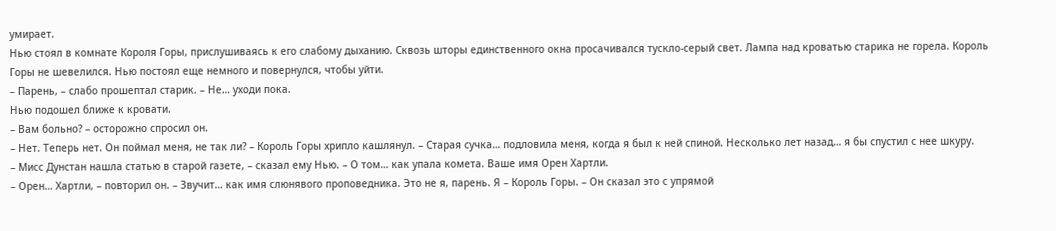умирает.
Нью стоял в комнате Короля Горы, прислушиваясь к его слабому дыханию. Сквозь шторы единственного окна просачивался тускло-серый свет. Лампа над кроватью старика не горела. Король Горы не шевелился. Нью постоял еще немного и повернулся, чтобы уйти.
– Парень, – слабо прошептал старик. – Не… уходи пока.
Нью подошел ближе к кровати.
– Вам больно? – осторожно спросил он.
– Нет. Теперь нет. Он поймал меня, не так ли? – Король Горы хрипло кашлянул. – Старая сучка… подловила меня, когда я был к ней спиной. Несколько лет назад… я бы спустил с нее шкуру.
– Мисс Дунстан нашла статью в старой газете, – сказал ему Нью. – О том… как упала комета. Ваше имя Орен Хартли.
– Орен… Хартли, – повторил он. – Звучит… как имя слюнявого проповедника. Это не я, парень. Я – Король Горы. – Он сказал это с упрямой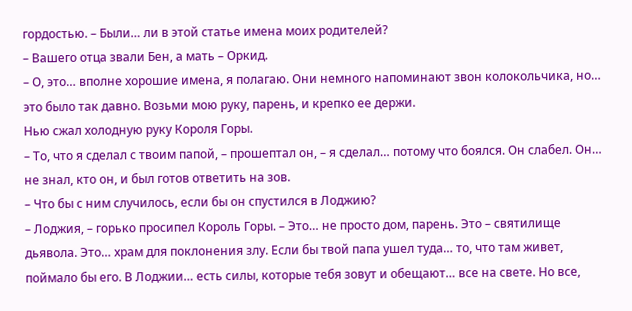гордостью. – Были… ли в этой статье имена моих родителей?
– Вашего отца звали Бен, а мать – Оркид.
– О, это… вполне хорошие имена, я полагаю. Они немного напоминают звон колокольчика, но… это было так давно. Возьми мою руку, парень, и крепко ее держи.
Нью сжал холодную руку Короля Горы.
– То, что я сделал с твоим папой, – прошептал он, – я сделал… потому что боялся. Он слабел. Он… не знал, кто он, и был готов ответить на зов.
– Что бы с ним случилось, если бы он спустился в Лоджию?
– Лоджия, – горько просипел Король Горы. – Это… не просто дом, парень. Это – святилище дьявола. Это… храм для поклонения злу. Если бы твой папа ушел туда… то, что там живет, поймало бы его. В Лоджии… есть силы, которые тебя зовут и обещают… все на свете. Но все,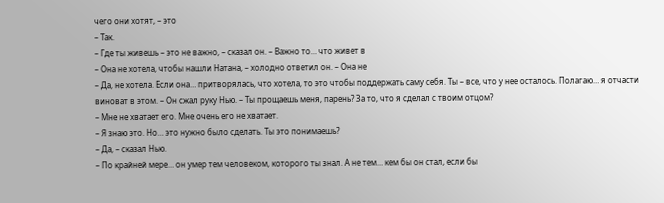чего они хотят, – это
– Так.
– Где ты живешь – это не важно, – сказал он. – Важно то… что живет в
– Она не хотела, чтобы нашли Натана, – холодно ответил он. – Она не
– Да, не хотела. Если она… притворялась, что хотела, то это чтобы поддержать саму себя. Ты – все, что у нее осталось. Полагаю… я отчасти виноват в этом. – Он сжал руку Нью. – Ты прощаешь меня, парень? За то, что я сделал с твоим отцом?
– Мне не хватает его. Мне очень его не хватает.
– Я знаю это. Но… это нужно было сделать. Ты это понимаешь?
– Да, – сказал Нью.
– По крайней мере… он умер тем человеком, которого ты знал. А не тем… кем бы он стал, если бы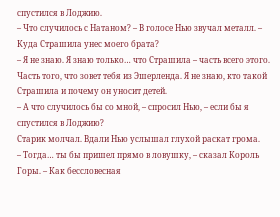спустился в Лоджию.
– Что случилось с Натаном? – В голосе Нью звучал металл. – Куда Страшила унес моего брата?
– Я не знаю. Я знаю только… что Страшила – часть всего этого. Часть того, что зовет тебя из Эшерленда. Я не знаю, кто такой Страшила и почему он уносит детей.
– А что случилось бы со мной, – спросил Нью, – если бы я спустился в Лоджию?
Старик молчал. Вдали Нью услышал глухой раскат грома.
– Тогда… ты бы пришел прямо в ловушку, – сказал Король Горы. – Как бессловесная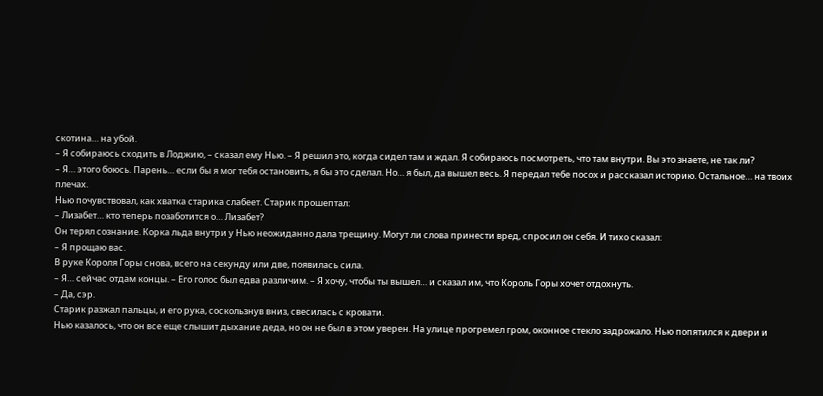скотина… на убой.
– Я собираюсь сходить в Лоджию, – сказал ему Нью. – Я решил это, когда сидел там и ждал. Я собираюсь посмотреть, что там внутри. Вы это знаете, не так ли?
– Я… этого боюсь. Парень… если бы я мог тебя остановить, я бы это сделал. Но… я был, да вышел весь. Я передал тебе посох и рассказал историю. Остальное… на твоих плечах.
Нью почувствовал, как хватка старика слабеет. Старик прошептал:
– Лизабет… кто теперь позаботится о… Лизабет?
Он терял сознание. Корка льда внутри у Нью неожиданно дала трещину. Могут ли слова принести вред, спросил он себя. И тихо сказал:
– Я прощаю вас.
В руке Короля Горы снова, всего на секунду или две, появилась сила.
– Я… сейчас отдам концы. – Его голос был едва различим. – Я хочу, чтобы ты вышел… и сказал им, что Король Горы хочет отдохнуть.
– Да, сэр.
Старик разжал пальцы, и его рука, соскользнув вниз, свесилась с кровати.
Нью казалось, что он все еще слышит дыхание деда, но он не был в этом уверен. На улице прогремел гром, оконное стекло задрожало. Нью попятился к двери и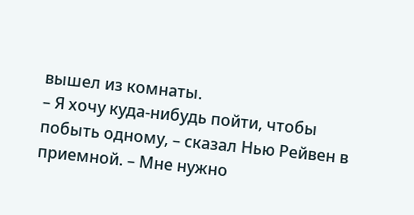вышел из комнаты.
– Я хочу куда-нибудь пойти, чтобы побыть одному, – сказал Нью Рейвен в приемной. – Мне нужно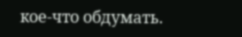кое-что обдумать.